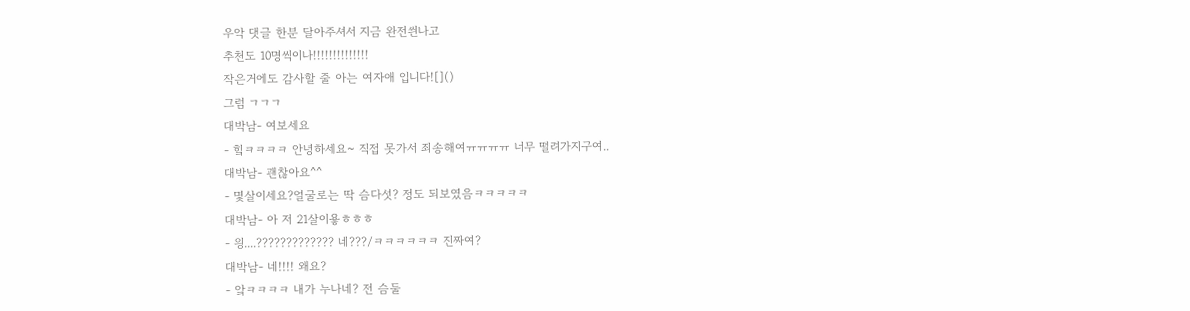우악 댓글 한분 달아주셔서 지금 완전씐나고
추천도 10명씩이나!!!!!!!!!!!!!!
작은거에도 감사할 줄 아는 여자애 입니다![]()
그럼 ㄱㄱㄱ
대박남- 여보세요
- 힠ㅋㅋㅋㅋ 안녕하세요~ 직접 못가서 죄송해여ㅠㅠㅠㅠ 너무 떨려가지구여..
대박남- 괜찮아요^^
- 몇살이세요?얼굴로는 딱 슴다섯? 정도 되보였음ㅋㅋㅋㅋㅋ
대박남- 아 저 21살이욯ㅎㅎㅎ
- 읭....????????????? 네???/ㅋㅋㅋㅋㅋㅋ 진짜여?
대박남- 네!!!! 왜요?
- 앜ㅋㅋㅋㅋ 내가 누나네? 전 슴둘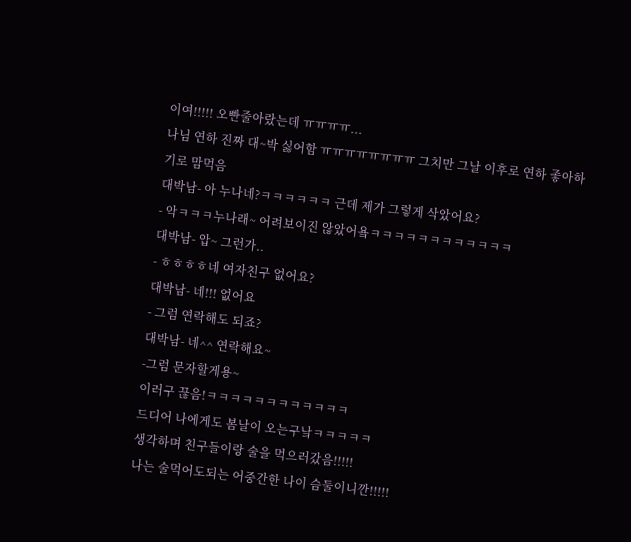이여!!!!! 오빤줄아랐는데 ㅠㅠㅠㅠ...
나님 연하 진짜 대~박 싫어함 ㅠㅠㅠㅠㅠㅠㅠㅠ 그치만 그날 이후로 연하 좋아하기로 맘먹음
대박남- 아 누나네?ㅋㅋㅋㅋㅋㅋ 근데 제가 그렇게 삭았어요?
- 악ㅋㅋㅋ누나래~ 어려보이진 않았어욬ㅋㅋㅋㅋㅋㅋㅋㅋㅋㅋㅋㅋ
대박남- 압~ 그런가..
- ㅎㅎㅎㅎ네 여자친구 없어요?
대박남- 네!!! 없어요
- 그럼 연락해도 되죠?
대박남- 네^^ 연락해요~
-그럼 문자할게용~
이러구 끊음!ㅋㅋㅋㅋㅋㅋㅋㅋㅋㅋㅋㅋ
드디어 나에게도 봄날이 오는구낰ㅋㅋㅋㅋㅋ
생각하며 친구들이랑 술을 먹으러갔음!!!!!
나는 술먹어도되는 어중간한 나이 슴둘이니깐!!!!!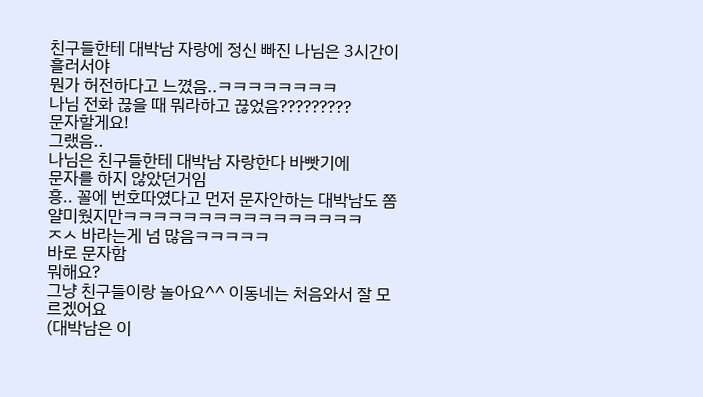친구들한테 대박남 자랑에 정신 빠진 나님은 3시간이 흘러서야
뭔가 허전하다고 느꼈음..ㅋㅋㅋㅋㅋㅋㅋㅋ
나님 전화 끊을 때 뭐라하고 끊었음?????????
문자할게요!
그랬음..
나님은 친구들한테 대박남 자랑한다 바빳기에
문자를 하지 않았던거임
흥.. 꼴에 번호따였다고 먼저 문자안하는 대박남도 쫌
얄미웠지만ㅋㅋㅋㅋㅋㅋㅋㅋㅋㅋㅋㅋㅋㅋㅋㅋ
ㅈㅅ 바라는게 넘 많음ㅋㅋㅋㅋㅋ
바로 문자함
뭐해요?
그냥 친구들이랑 놀아요^^ 이동네는 처음와서 잘 모르겠어요
(대박남은 이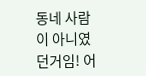동네 사람이 아니였던거임! 어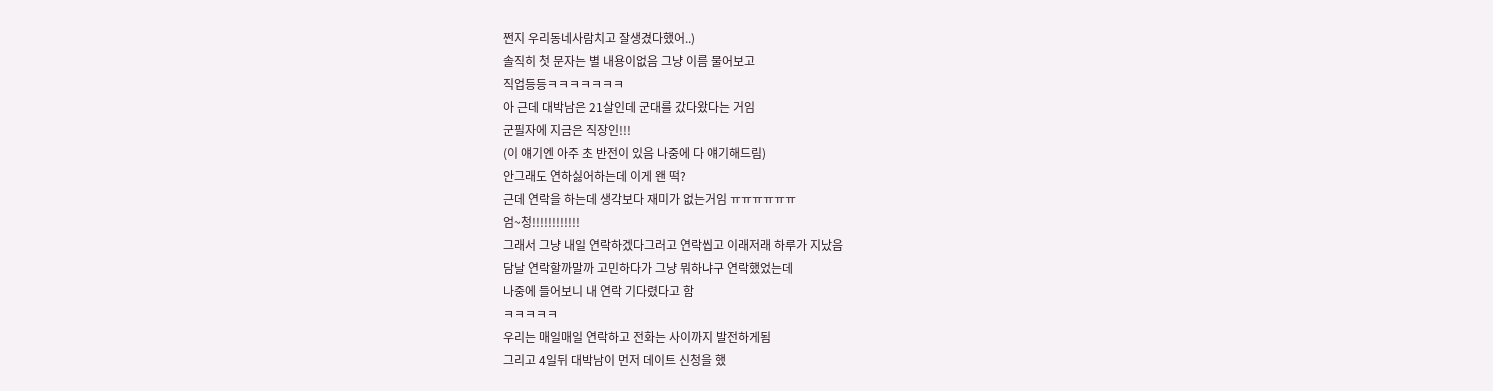쩐지 우리동네사람치고 잘생겼다했어..)
솔직히 첫 문자는 별 내용이없음 그냥 이름 물어보고
직업등등ㅋㅋㅋㅋㅋㅋㅋ
아 근데 대박남은 21살인데 군대를 갔다왔다는 거임
군필자에 지금은 직장인!!!
(이 얘기엔 아주 초 반전이 있음 나중에 다 얘기해드림)
안그래도 연하싫어하는데 이게 왠 떡?
근데 연락을 하는데 생각보다 재미가 없는거임 ㅠㅠㅠㅠㅠㅠ
엄~청!!!!!!!!!!!!
그래서 그냥 내일 연락하겠다그러고 연락씹고 이래저래 하루가 지났음
담날 연락할까말까 고민하다가 그냥 뭐하냐구 연락했었는데
나중에 들어보니 내 연락 기다렸다고 함
ㅋㅋㅋㅋㅋ
우리는 매일매일 연락하고 전화는 사이까지 발전하게됨
그리고 4일뒤 대박남이 먼저 데이트 신청을 했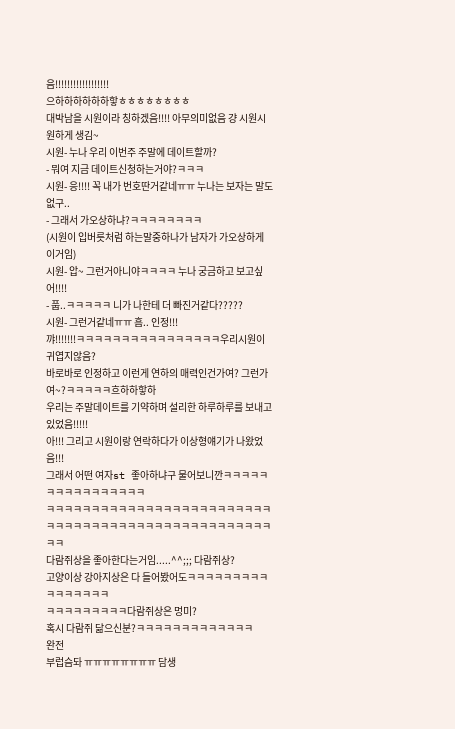음!!!!!!!!!!!!!!!!!!
으하하하하하하핳ㅎㅎㅎㅎㅎㅎㅎㅎ
대박남을 시원이라 칭하겠음!!!! 아무의미없음 걍 시원시원하게 생김~
시원- 누나 우리 이번주 주말에 데이트할까?
- 뭐여 지금 데이트신청하는거야?ㅋㅋㅋ
시원- 응!!!! 꼭 내가 번호딴거같네ㅠㅠ 누나는 보자는 말도 없구..
- 그래서 가오상하냐?ㅋㅋㅋㅋㅋㅋㅋㅋ
(시원이 입버릇처럼 하는말중하나가 남자가 가오상하게 이거임)
시원- 압~ 그런거아니야ㅋㅋㅋㅋ 누나 궁금하고 보고싶어!!!!
- 풉..ㅋㅋㅋㅋㅋ 니가 나한테 더 빠진거같다?????
시원- 그런거같네ㅠㅠ 흠.. 인정!!!
꺄!!!!!!!ㅋㅋㅋㅋㅋㅋㅋㅋㅋㅋㅋㅋㅋㅋㅋㅋ우리시원이 귀엽지않음?
바로바로 인정하고 이런게 연하의 매력인건가여? 그런가여~?ㅋㅋㅋㅋㅋ흐하하핳하
우리는 주말데이트를 기약하며 설리한 하루하루를 보내고 있었음!!!!!
아!!! 그리고 시원이랑 연락하다가 이상형얘기가 나왔었음!!!
그래서 어떤 여자st 좋아하냐구 물어보니깐ㅋㅋㅋㅋㅋㅋㅋㅋㅋㅋㅋㅋㅋㅋㅋㅋ
ㅋㅋㅋㅋㅋㅋㅋㅋㅋㅋㅋㅋㅋㅋㅋㅋㅋㅋㅋㅋㅋㅋㅋㅋㅋ
ㅋㅋㅋㅋㅋㅋㅋㅋㅋㅋㅋㅋㅋㅋㅋㅋㅋㅋㅋㅋㅋㅋㅋㅋㅋㅋㅋ
다람쥐상을 좋아한다는거임.....^^;;; 다람쥐상?
고양이상 강아지상은 다 들어봤어도ㅋㅋㅋㅋㅋㅋㅋㅋㅋㅋㅋㅋㅋㅋㅋㅋ
ㅋㅋㅋㅋㅋㅋㅋㅋㅋ다람쥐상은 멍미?
혹시 다람쥐 닮으신분?ㅋㅋㅋㅋㅋㅋㅋㅋㅋㅋㅋㅋㅋ
완전
부럽슴돠 ㅠㅠㅠㅠㅠㅠㅠㅠ 담생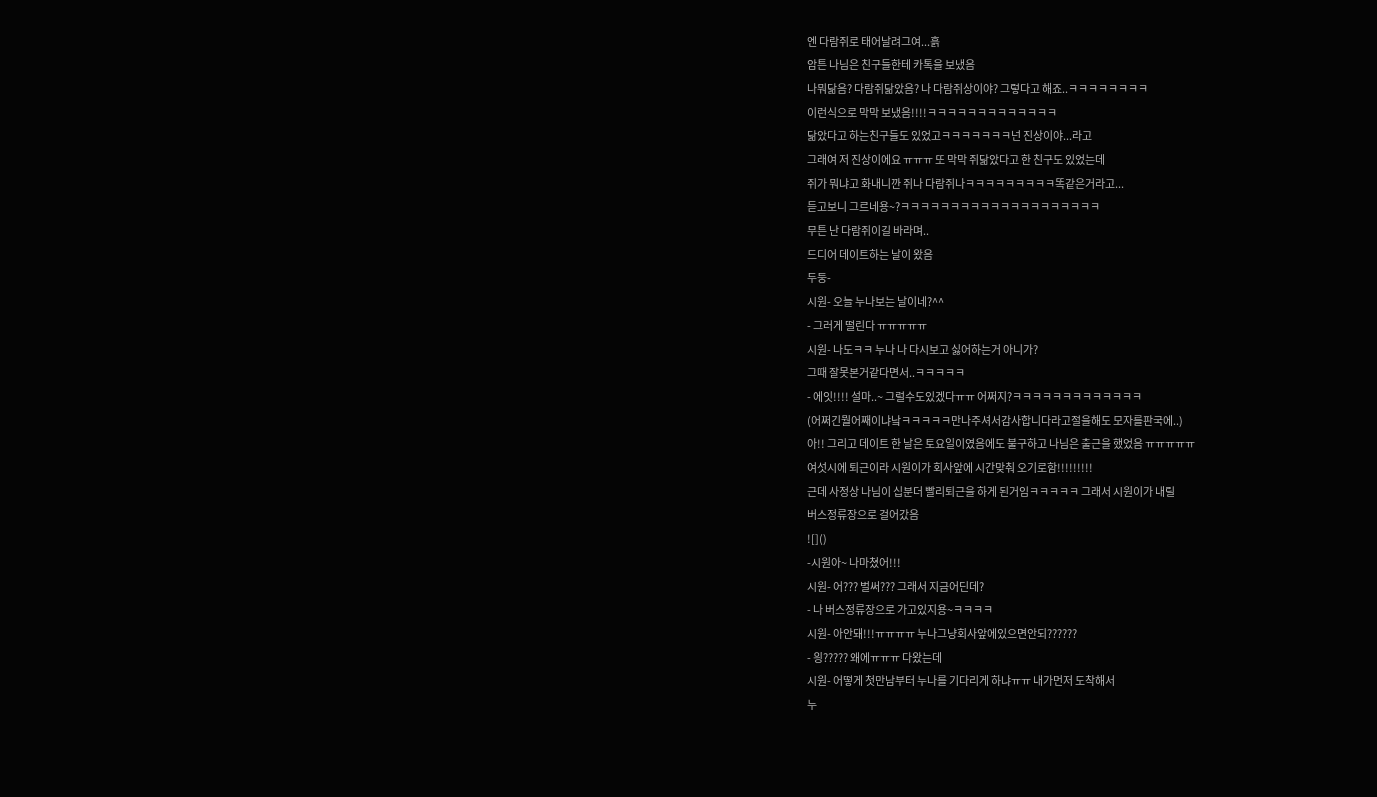엔 다람쥐로 태어날려그여...흙
암튼 나님은 친구들한테 카톡을 보냈음
나뭐닮음? 다람쥐닮았음? 나 다람쥐상이야? 그렇다고 해죠..ㅋㅋㅋㅋㅋㅋㅋㅋ
이런식으로 막막 보냈음!!!!ㅋㅋㅋㅋㅋㅋㅋㅋㅋㅋㅋㅋㅋ
닮았다고 하는친구들도 있었고ㅋㅋㅋㅋㅋㅋㅋ넌 진상이야...라고
그래여 저 진상이에요 ㅠㅠㅠ 또 막막 쥐닮았다고 한 친구도 있었는데
쥐가 뭐냐고 화내니깐 쥐나 다람쥐나ㅋㅋㅋㅋㅋㅋㅋㅋㅋ똑같은거라고...
듣고보니 그르네용~?ㅋㅋㅋㅋㅋㅋㅋㅋㅋㅋㅋㅋㅋㅋㅋㅋㅋㅋㅋㅋ
무튼 난 다람쥐이길 바라며..
드디어 데이트하는 날이 왔음
두둥-
시원- 오늘 누나보는 날이네?^^
- 그러게 떨린다 ㅠㅠㅠㅠㅠ
시원- 나도ㅋㅋ 누나 나 다시보고 싫어하는거 아니가?
그때 잘못본거같다면서..ㅋㅋㅋㅋㅋ
- 에잇!!!! 설마..~ 그럴수도있겠다ㅠㅠ 어쩌지?ㅋㅋㅋㅋㅋㅋㅋㅋㅋㅋㅋㅋㅋ
(어쩌긴뭘어째이냐낰ㅋㅋㅋㅋㅋ만나주셔서감사합니다라고절을해도 모자를판국에..)
아!! 그리고 데이트 한 날은 토요일이였음에도 불구하고 나님은 출근을 했었음 ㅠㅠㅠㅠㅠ
여섯시에 퇴근이라 시원이가 회사앞에 시간맞춰 오기로함!!!!!!!!!
근데 사정상 나님이 십분더 빨리퇴근을 하게 된거임ㅋㅋㅋㅋㅋ 그래서 시원이가 내릴
버스정류장으로 걸어갔음
![]()
-시원아~ 나마쳤어!!!
시원- 어??? 벌써??? 그래서 지금어딘데?
- 나 버스정류장으로 가고있지용~ㅋㅋㅋㅋ
시원- 아안돼!!!ㅠㅠㅠㅠ 누나그냥회사앞에있으면안되??????
- 읭????? 왜에ㅠㅠㅠ 다왔는데
시원- 어떻게 첫만남부터 누나를 기다리게 하냐ㅠㅠ 내가먼저 도착해서
누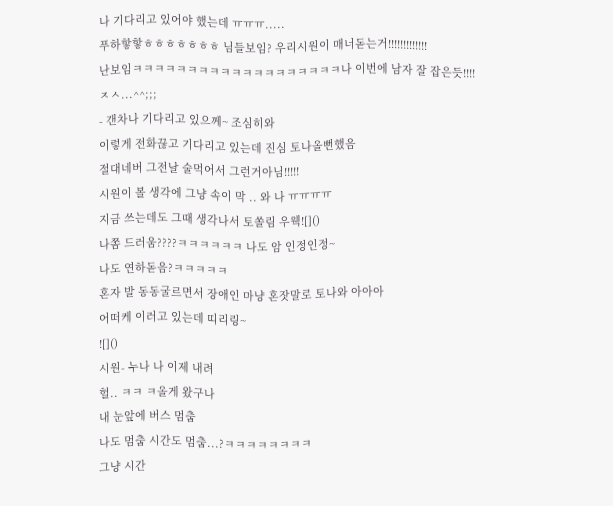나 기다리고 있어야 했는데 ㅠㅠㅠ.....
푸하핳핳ㅎㅎㅎㅎㅎㅎㅎ 님들보임? 우리시원이 매너돋는거!!!!!!!!!!!!!
난보임ㅋㅋㅋㅋㅋㅋㅋㅋㅋㅋㅋㅋㅋㅋㅋㅋㅋㅋㅋ나 이번에 남자 잘 잡은듯!!!!
ㅈㅅ...^^;;;
- 갠차나 기다리고 있으께~ 조심히와
이렇게 전화끊고 기다리고 있는데 진심 토나올뻔했음
절대네버 그전날 술먹어서 그런거아님!!!!!
시원이 볼 생각에 그냥 속이 막 .. 와 나 ㅠㅠㅠㅠ
지금 쓰는데도 그때 생각나서 토쏠림 우웩![]()
나쫌 드러움????ㅋㅋㅋㅋㅋㅋ 나도 암 인정인정~
나도 연하돋음?ㅋㅋㅋㅋㅋ
혼자 발 동동굴르면서 장애인 마냥 혼잣말로 토나와 아아아
어떠케 이러고 있는데 띠리링~
![]()
시원- 누나 나 이제 내려
헐.. ㅋㅋ ㅋ올게 왔구나
내 눈앞에 버스 멈춤
나도 멈춤 시간도 멈춤...?ㅋㅋㅋㅋㅋㅋㅋㅋ
그냥 시간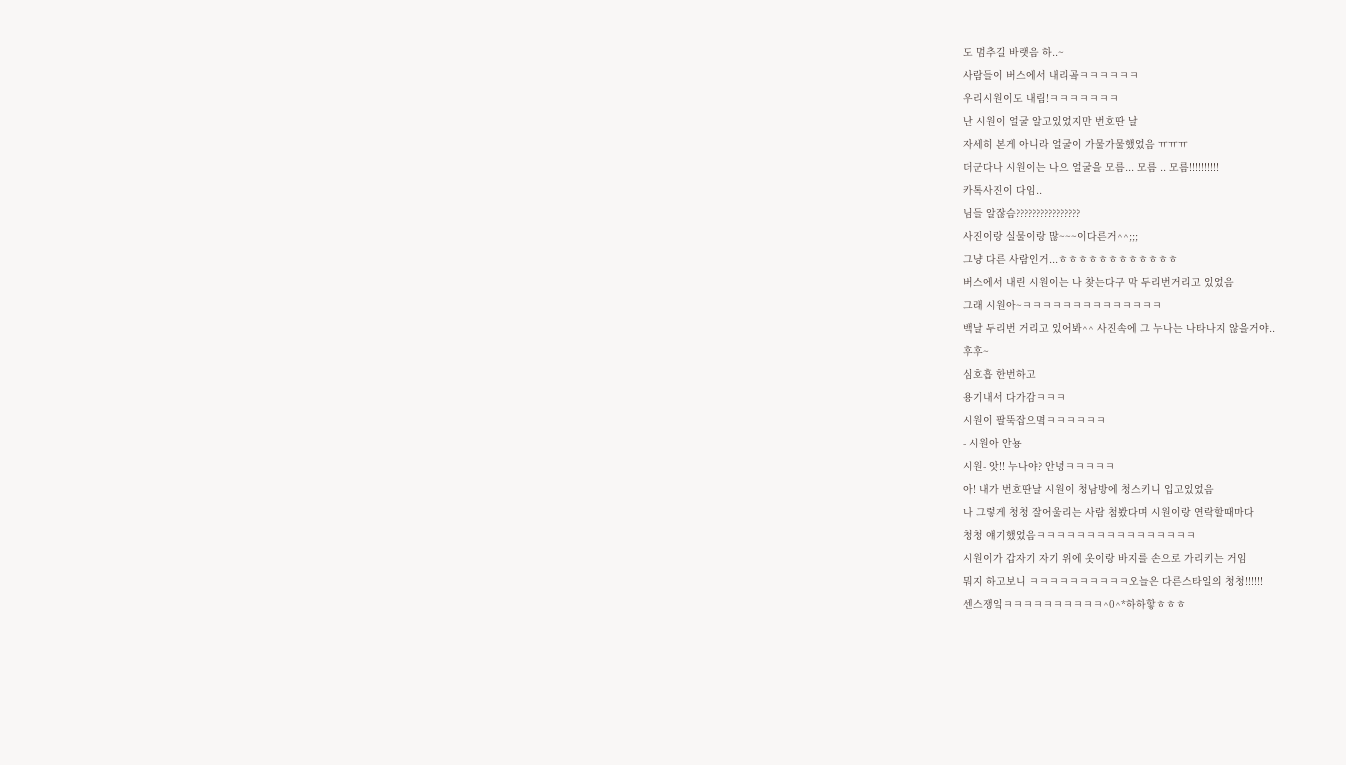도 멈추길 바랫음 하..~
사람들이 버스에서 내리곸ㅋㅋㅋㅋㅋㅋ
우리시원이도 내림!ㅋㅋㅋㅋㅋㅋㅋ
난 시원이 얼굴 알고있었지만 번호딴 날
자세히 본게 아니라 얼굴이 가물가물했었음 ㅠㅠㅠ
더군다나 시원이는 나으 얼굴을 모름... 모름 .. 모름!!!!!!!!!!
카톡사진이 다임..
님들 알잖슴????????????????
사진이랑 실물이랑 많~~~이다른거^^;;;
그냥 다른 사람인거...ㅎㅎㅎㅎㅎㅎㅎㅎㅎㅎㅎㅎ
버스에서 내린 시원이는 나 찾는다구 막 두리번거리고 있었음
그래 시원아~ㅋㅋㅋㅋㅋㅋㅋㅋㅋㅋㅋㅋㅋㅋ
백날 두리번 거리고 있어봐^^ 사진속에 그 누나는 나타나지 않을거야..
후후~
심호흡 한번하고
용기내서 다가감ㅋㅋㅋ
시원이 팔뚝잡으몈ㅋㅋㅋㅋㅋㅋ
- 시원아 안뇽
시원- 앗!! 누나야? 안녕ㅋㅋㅋㅋㅋ
아! 내가 번호딴날 시원이 청남방에 청스키니 입고있었음
나 그렇게 청청 잘어울리는 사람 첨봤다며 시원이랑 연락할때마다
청청 얘기했었음ㅋㅋㅋㅋㅋㅋㅋㅋㅋㅋㅋㅋㅋㅋㅋㅋ
시원이가 갑자기 자기 위에 옷이랑 바지를 손으로 가리키는 거임
뭐지 하고보니 ㅋㅋㅋㅋㅋㅋㅋㅋㅋㅋ오늘은 다른스타일의 청청!!!!!!
센스쟁잌ㅋㅋㅋㅋㅋㅋㅋㅋㅋㅋ^0^*하하핳ㅎㅎㅎ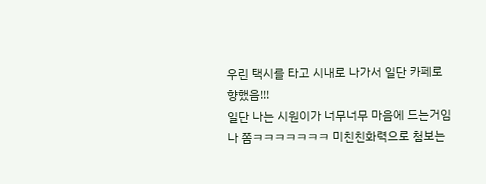우린 택시를 타고 시내로 나가서 일단 카페로 향했음!!!
일단 나는 시원이가 너무너무 마음에 드는거임
나 쫌ㅋㅋㅋㅋㅋㅋㅋ 미친친화력으로 첨보는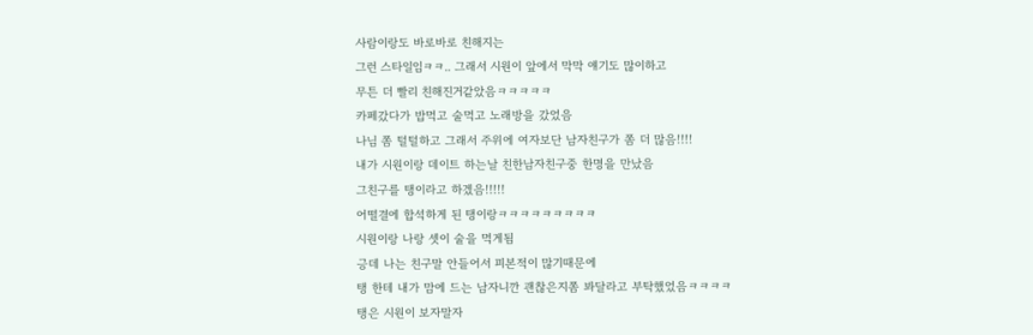사람이랑도 바로바로 친해지는
그런 스타일임ㅋㅋ.. 그래서 시원이 앞에서 막막 얘기도 많이하고
무튼 더 빨리 친해진거같았음ㅋㅋㅋㅋㅋ
카페갔다가 밥먹고 술먹고 노래방을 갔었음
나님 쫌 털털하고 그래서 주위에 여자보단 남자친구가 쫌 더 많음!!!!
내가 시원이랑 데이트 하는날 친한남자친구중 한명을 만났음
그친구를 탱이라고 하겠음!!!!!
어떨결에 합석하게 된 탱이랑ㅋㅋㅋㅋㅋㅋㅋㅋㅋ
시원이랑 나랑 셋이 술을 먹게됨
긍데 나는 친구말 안들어서 피본적이 많기때문에
탱 한테 내가 맘에 드는 남자니깐 괜찮은지쫌 봐달라고 부탁했었음ㅋㅋㅋㅋ
탱은 시원이 보자말자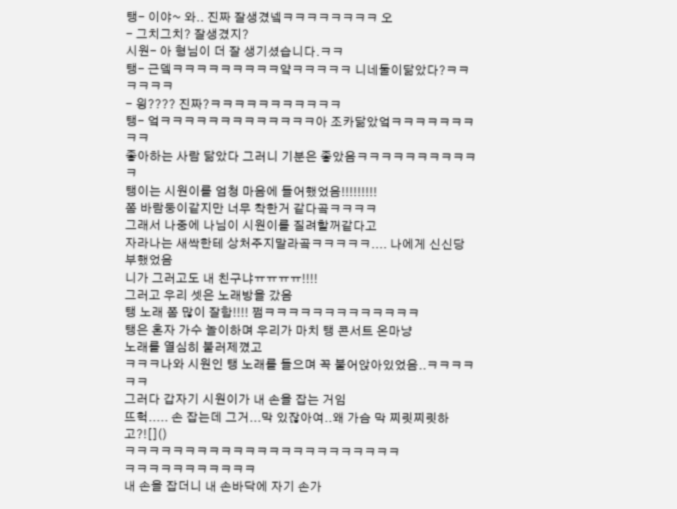탱- 이야~ 와.. 진짜 잘생겼넼ㅋㅋㅋㅋㅋㅋㅋㅋ 오
- 그치그치? 잘생겼지?
시원- 아 형님이 더 잘 생기셨습니다.ㅋㅋ
탱- 근뎈ㅋㅋㅋㅋㅋㅋㅋㅋㅋ얔ㅋㅋㅋㅋㅋ 니네둘이닮았다?ㅋㅋㅋㅋㅋㅋ
- 읭???? 진짜?ㅋㅋㅋㅋㅋㅋㅋㅋㅋㅋㅋ
탱- 엌ㅋㅋㅋㅋㅋㅋㅋㅋㅋㅋㅋㅋㅋ아 조카닮았엌ㅋㅋㅋㅋㅋㅋㅋㅋㅋ
좋아하는 사람 닮았다 그러니 기분은 좋았음ㅋㅋㅋㅋㅋㅋㅋㅋㅋㅋㅋ
탱이는 시원이를 엄청 마음에 들어했었음!!!!!!!!!
쫌 바람둥이같지만 너무 착한거 같다곸ㅋㅋㅋㅋ
그래서 나중에 나님이 시원이를 질려할꺼같다고
자라나는 새싹한테 상처주지말라곸ㅋㅋㅋㅋㅋ.... 나에게 신신당부했었음
니가 그러고도 내 친구냐ㅠㅠㅠㅠ!!!!
그러고 우리 셋은 노래방을 갔음
탱 노래 쫌 많이 잘함!!!! 쩜ㅋㅋㅋㅋㅋㅋㅋㅋㅋㅋㅋㅋㅋ
탱은 혼자 가수 놀이하며 우리가 마치 탱 콘서트 온마냥
노래를 열심히 불러제꼈고
ㅋㅋㅋ나와 시원인 탱 노래를 들으며 꼭 붙어앉아있었음..ㅋㅋㅋㅋㅋㅋ
그러다 갑자기 시원이가 내 손을 잡는 거임
뜨헉..... 손 잡는데 그거...막 있잖아여..왜 가슴 막 찌릿찌릿하고?![]()
ㅋㅋㅋㅋㅋㅋㅋㅋㅋㅋㅋㅋㅋㅋㅋㅋㅋㅋㅋㅋㅋㅋㅋ
ㅋㅋㅋㅋㅋㅋㅋㅋㅋㅋㅋ
내 손을 잡더니 내 손바닥에 자기 손가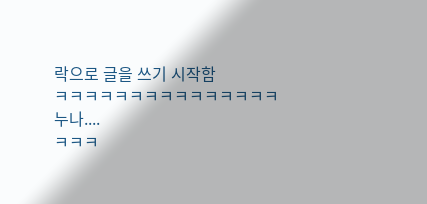락으로 글을 쓰기 시작함
ㅋㅋㅋㅋㅋㅋㅋㅋㅋㅋㅋㅋㅋㅋㅋ
누나....
ㅋㅋㅋ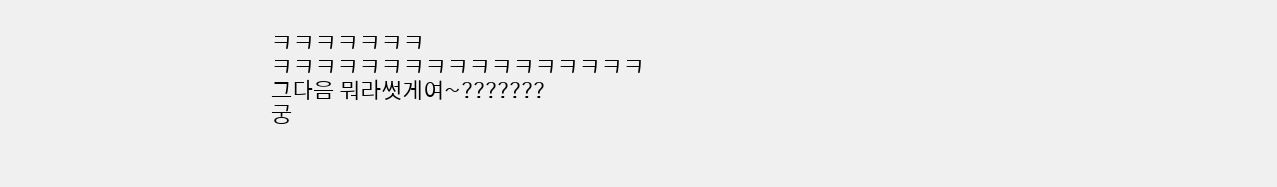ㅋㅋㅋㅋㅋㅋㅋ
ㅋㅋㅋㅋㅋㅋㅋㅋㅋㅋㅋㅋㅋㅋㅋㅋㅋ
그다음 뭐라썻게여~???????
궁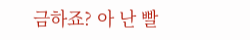금하죠? 아 난 빨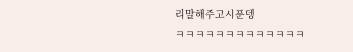리말해주고시푼뎅
ㅋㅋㅋㅋㅋㅋㅋㅋㅋㅋㅋㅋㅋ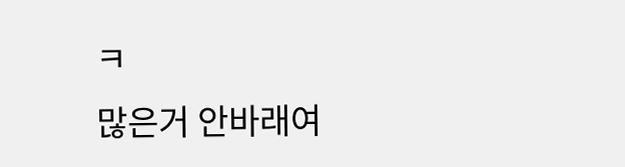ㅋ
많은거 안바래여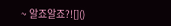~ 알죠알죠?![]()